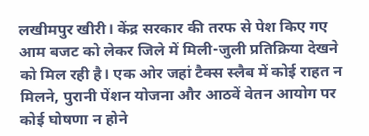लखीमपुर खीरी। केंद्र सरकार की तरफ से पेश किए गए आम बजट को लेकर जिले में मिली-जुली प्रतिक्रिया देखने को मिल रही है। एक ओर जहां टैक्स स्लैब में कोई राहत न मिलने, पुरानी पेंशन योजना और आठवें वेतन आयोग पर कोई घोषणा न होने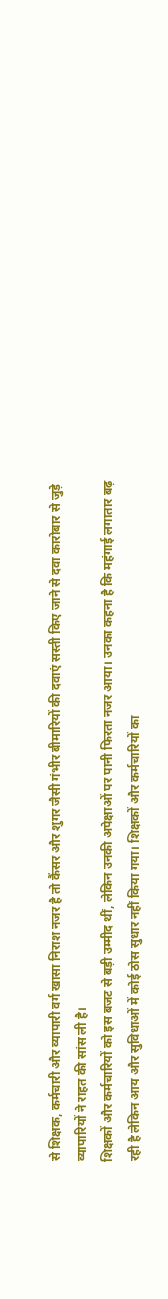से शिक्षक, कर्मचारी और व्यापारी वर्ग खासा निराश नजर है तो कैंसर और शुगर जैसी गंभीर बीमारियों की दवाएं सस्ती किए जाने से दवा कारोबार से जुड़े व्यापारियों ने राहत की सांस ली है।
शिक्षकों और कर्मचारियों को इस बजट से बड़ी उम्मीद थीं, लेकिन उनकी अपेक्षाओं पर पानी फिरता नजर आया। उनका कहना है कि महंगाई लगातार बढ़ रही है लेकिन आय और सुविधाओं में कोई ठोस सुधार नहीं किया गया। शिक्षकों और कर्मचारियों का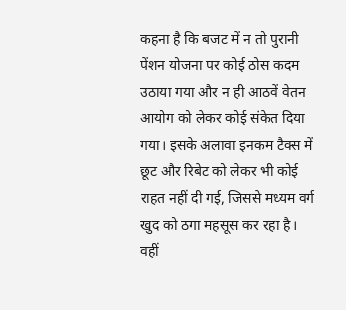कहना है कि बजट में न तो पुरानी पेंशन योजना पर कोई ठोस कदम उठाया गया और न ही आठवें वेतन आयोग को लेकर कोई संकेत दिया गया। इसके अलावा इनकम टैक्स में छूट और रिबेट को लेकर भी कोई राहत नहीं दी गई, जिससे मध्यम वर्ग खुद को ठगा महसूस कर रहा है।
वहीं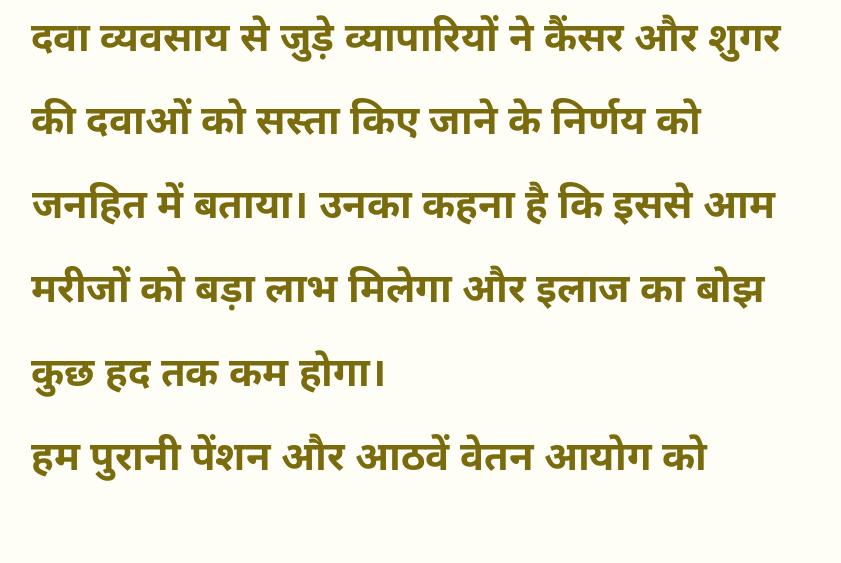दवा व्यवसाय से जुड़े व्यापारियों ने कैंसर और शुगर की दवाओं को सस्ता किए जाने के निर्णय को जनहित में बताया। उनका कहना है कि इससे आम मरीजों को बड़ा लाभ मिलेगा और इलाज का बोझ कुछ हद तक कम होगा।
हम पुरानी पेंशन और आठवें वेतन आयोग को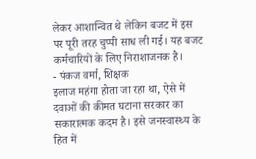लेकर आशान्वित थे लेकिन बजट में इस पर पूरी तरह चुप्पी साध ली गई। यह बजट कर्मचारियों के लिए निराशाजनक है।
- पंकज वर्मा, शिक्षक
इलाज महंगा होता जा रहा था, ऐसे में दवाओं की कीमत घटाना सरकार का सकारात्मक कदम है। इसे जनस्वास्थ्य के हित में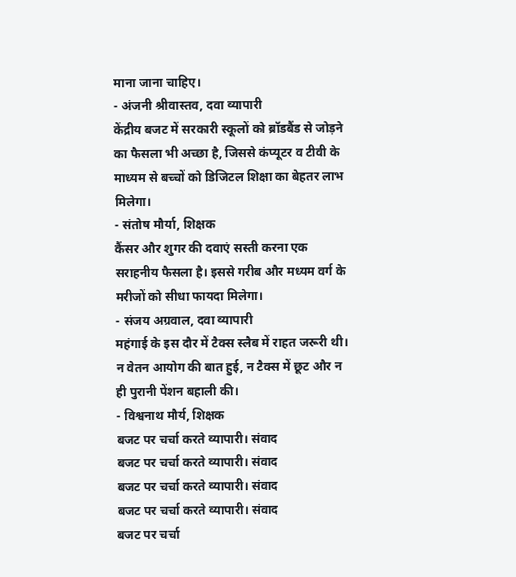माना जाना चाहिए।
- अंजनी श्रीवास्तव, दवा व्यापारी
केंद्रीय बजट में सरकारी स्कूलों को ब्रॉडबैंड से जोड़ने का फैसला भी अच्छा है, जिससे कंप्यूटर व टीवी के माध्यम से बच्चों को डिजिटल शिक्षा का बेहतर लाभ मिलेगा।
- संतोष मौर्या, शिक्षक
कैंसर और शुगर की दवाएं सस्ती करना एक सराहनीय फैसला है। इससे गरीब और मध्यम वर्ग के मरीजों को सीधा फायदा मिलेगा।
- संजय अग्रवाल, दवा व्यापारी
महंगाई के इस दौर में टैक्स स्लैब में राहत जरूरी थी। न वेतन आयोग की बात हुई, न टैक्स में छूट और न ही पुरानी पेंशन बहाली की।
- विश्वनाथ मौर्य, शिक्षक
बजट पर चर्चा करते व्यापारी। संवाद
बजट पर चर्चा करते व्यापारी। संवाद
बजट पर चर्चा करते व्यापारी। संवाद
बजट पर चर्चा करते व्यापारी। संवाद
बजट पर चर्चा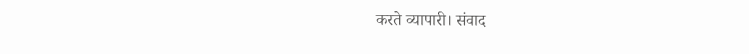करते व्यापारी। संवाद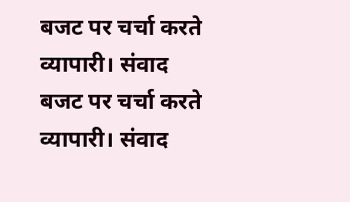बजट पर चर्चा करते व्यापारी। संवाद
बजट पर चर्चा करते व्यापारी। संवाद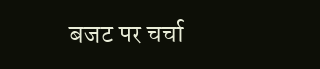बजट पर चर्चा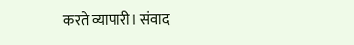करते व्यापारी। संवाद